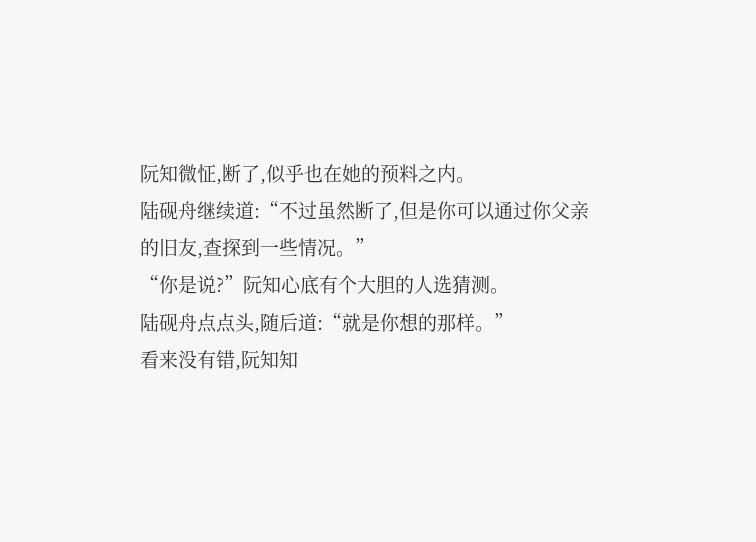阮知微怔,断了,似乎也在她的预料之内。
陆砚舟继续道:“不过虽然断了,但是你可以通过你父亲的旧友,查探到一些情况。”
“你是说?”阮知心底有个大胆的人选猜测。
陆砚舟点点头,随后道:“就是你想的那样。”
看来没有错,阮知知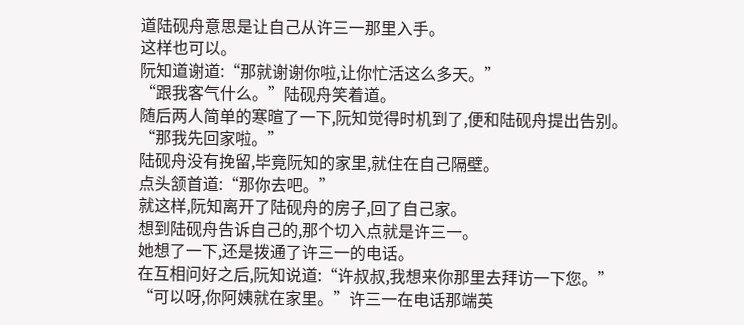道陆砚舟意思是让自己从许三一那里入手。
这样也可以。
阮知道谢道:“那就谢谢你啦,让你忙活这么多天。”
“跟我客气什么。”陆砚舟笑着道。
随后两人简单的寒暄了一下,阮知觉得时机到了,便和陆砚舟提出告别。
“那我先回家啦。”
陆砚舟没有挽留,毕竟阮知的家里,就住在自己隔壁。
点头颔首道:“那你去吧。”
就这样,阮知离开了陆砚舟的房子,回了自己家。
想到陆砚舟告诉自己的,那个切入点就是许三一。
她想了一下,还是拨通了许三一的电话。
在互相问好之后,阮知说道:“许叔叔,我想来你那里去拜访一下您。”
“可以呀,你阿姨就在家里。”许三一在电话那端英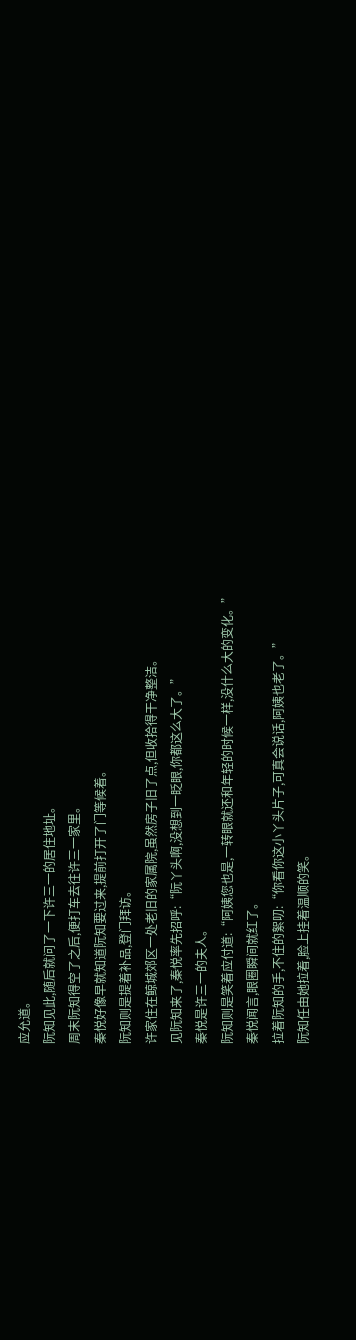应允道。
阮知见此,随后就问了一下许三一的居住地址。
周末阮知得空了之后,便打车去往许三一家里。
秦悦好像早就知道阮知要过来,提前打开了门等候着。
阮知则是提着补品,登门拜访。
许家住在鲸城郊区一处老旧的家属院,虽然房子旧了点,但收拾得干净整洁。
见阮知来了,秦悦率先招呼:“阮丫头啊,没想到一眨眼,你都这么大了。”
秦悦是许三一的夫人。
阮知则是笑着应付道:“阿姨您也是,一转眼就还和年轻的时候一样,没什么大的变化。”
秦悦闻言,眼圈瞬间就红了。
拉着阮知的手,不住的絮叨:“你看你这小丫头片子,可真会说话,阿姨也老了。”
阮知任由她拉着,脸上挂着温顺的笑。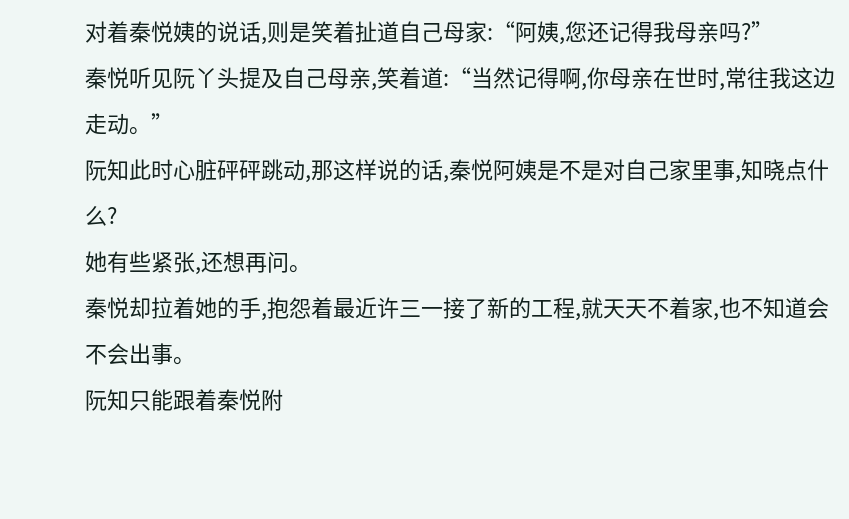对着秦悦姨的说话,则是笑着扯道自己母家:“阿姨,您还记得我母亲吗?”
秦悦听见阮丫头提及自己母亲,笑着道:“当然记得啊,你母亲在世时,常往我这边走动。”
阮知此时心脏砰砰跳动,那这样说的话,秦悦阿姨是不是对自己家里事,知晓点什么?
她有些紧张,还想再问。
秦悦却拉着她的手,抱怨着最近许三一接了新的工程,就天天不着家,也不知道会不会出事。
阮知只能跟着秦悦附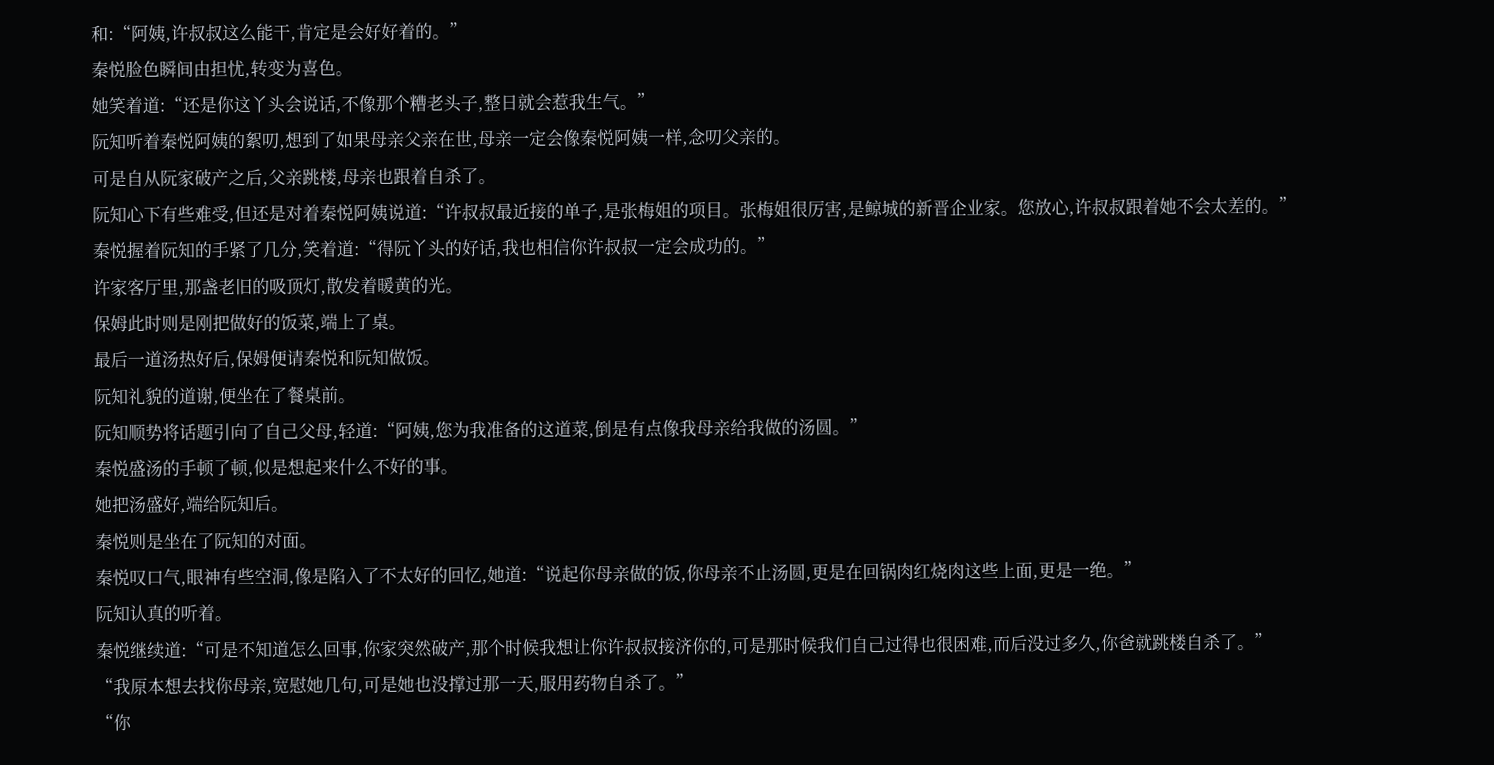和:“阿姨,许叔叔这么能干,肯定是会好好着的。”
秦悦脸色瞬间由担忧,转变为喜色。
她笑着道:“还是你这丫头会说话,不像那个糟老头子,整日就会惹我生气。”
阮知听着秦悦阿姨的絮叨,想到了如果母亲父亲在世,母亲一定会像秦悦阿姨一样,念叨父亲的。
可是自从阮家破产之后,父亲跳楼,母亲也跟着自杀了。
阮知心下有些难受,但还是对着秦悦阿姨说道:“许叔叔最近接的单子,是张梅姐的项目。张梅姐很厉害,是鲸城的新晋企业家。您放心,许叔叔跟着她不会太差的。”
秦悦握着阮知的手紧了几分,笑着道:“得阮丫头的好话,我也相信你许叔叔一定会成功的。”
许家客厅里,那盏老旧的吸顶灯,散发着暖黄的光。
保姆此时则是刚把做好的饭菜,端上了桌。
最后一道汤热好后,保姆便请秦悦和阮知做饭。
阮知礼貌的道谢,便坐在了餐桌前。
阮知顺势将话题引向了自己父母,轻道:“阿姨,您为我准备的这道菜,倒是有点像我母亲给我做的汤圆。”
秦悦盛汤的手顿了顿,似是想起来什么不好的事。
她把汤盛好,端给阮知后。
秦悦则是坐在了阮知的对面。
秦悦叹口气,眼神有些空洞,像是陷入了不太好的回忆,她道:“说起你母亲做的饭,你母亲不止汤圆,更是在回锅肉红烧肉这些上面,更是一绝。”
阮知认真的听着。
秦悦继续道:“可是不知道怎么回事,你家突然破产,那个时候我想让你许叔叔接济你的,可是那时候我们自己过得也很困难,而后没过多久,你爸就跳楼自杀了。”
“我原本想去找你母亲,宽慰她几句,可是她也没撑过那一天,服用药物自杀了。”
“你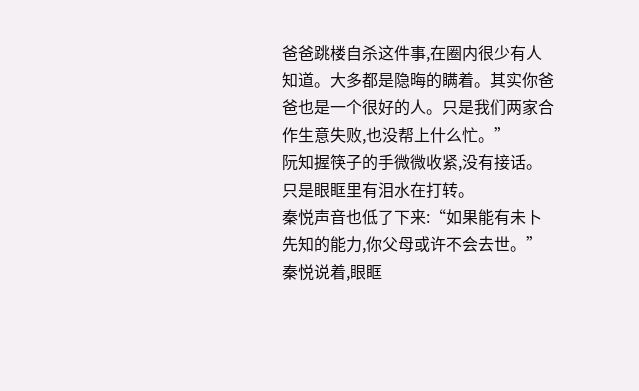爸爸跳楼自杀这件事,在圈内很少有人知道。大多都是隐晦的瞒着。其实你爸爸也是一个很好的人。只是我们两家合作生意失败,也没帮上什么忙。”
阮知握筷子的手微微收紧,没有接话。
只是眼眶里有泪水在打转。
秦悦声音也低了下来:“如果能有未卜先知的能力,你父母或许不会去世。”
秦悦说着,眼眶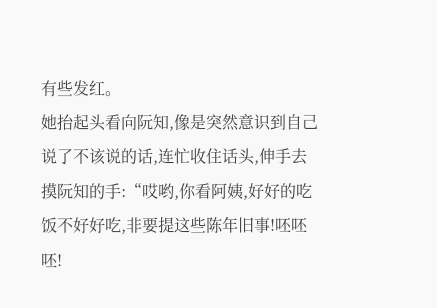有些发红。
她抬起头看向阮知,像是突然意识到自己说了不该说的话,连忙收住话头,伸手去摸阮知的手:“哎哟,你看阿姨,好好的吃饭不好好吃,非要提这些陈年旧事!呸呸呸!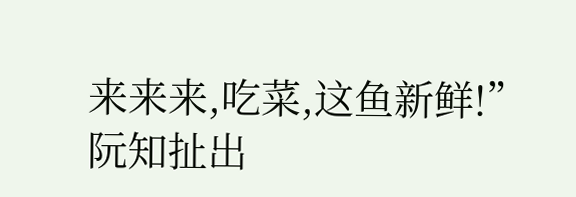来来来,吃菜,这鱼新鲜!”
阮知扯出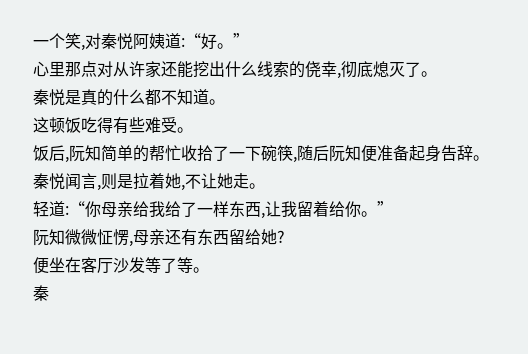一个笑,对秦悦阿姨道:“好。”
心里那点对从许家还能挖出什么线索的侥幸,彻底熄灭了。
秦悦是真的什么都不知道。
这顿饭吃得有些难受。
饭后,阮知简单的帮忙收拾了一下碗筷,随后阮知便准备起身告辞。
秦悦闻言,则是拉着她,不让她走。
轻道:“你母亲给我给了一样东西,让我留着给你。”
阮知微微怔愣,母亲还有东西留给她?
便坐在客厅沙发等了等。
秦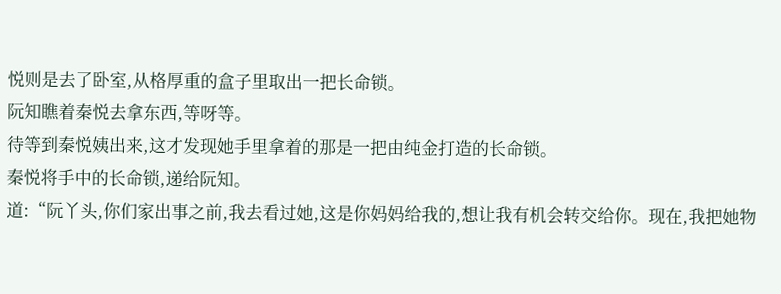悦则是去了卧室,从格厚重的盒子里取出一把长命锁。
阮知瞧着秦悦去拿东西,等呀等。
待等到秦悦姨出来,这才发现她手里拿着的那是一把由纯金打造的长命锁。
秦悦将手中的长命锁,递给阮知。
道:“阮丫头,你们家出事之前,我去看过她,这是你妈妈给我的,想让我有机会转交给你。现在,我把她物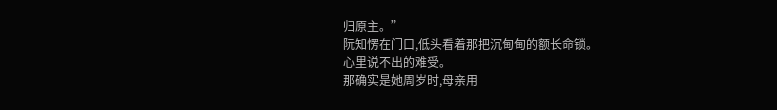归原主。”
阮知愣在门口,低头看着那把沉甸甸的额长命锁。
心里说不出的难受。
那确实是她周岁时,母亲用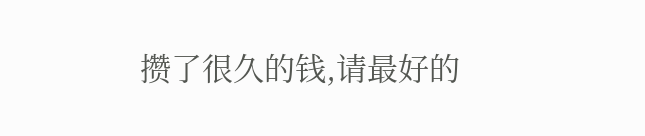攒了很久的钱,请最好的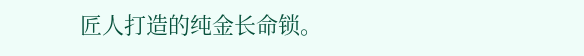匠人打造的纯金长命锁。